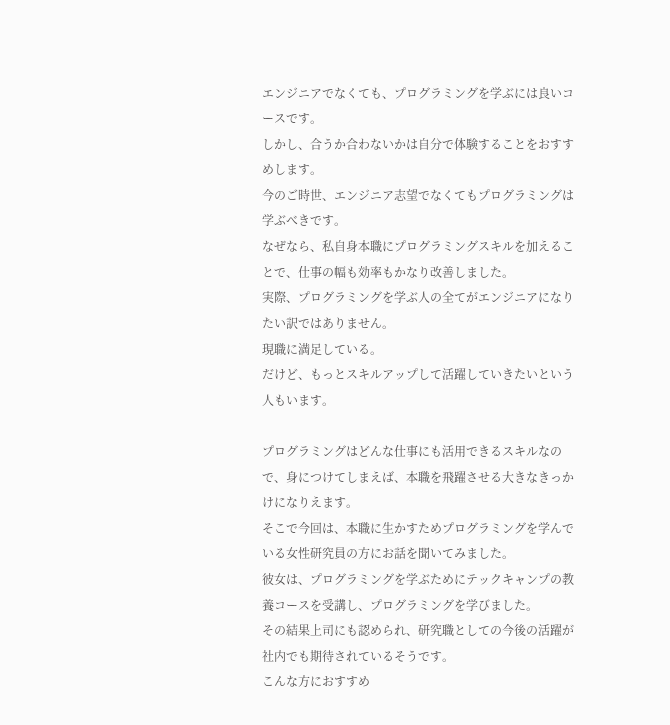エンジニアでなくても、プログラミングを学ぶには良いコースです。
しかし、合うか合わないかは自分で体験することをおすすめします。
今のご時世、エンジニア志望でなくてもプログラミングは学ぶべきです。
なぜなら、私自身本職にプログラミングスキルを加えることで、仕事の幅も効率もかなり改善しました。
実際、プログラミングを学ぶ人の全てがエンジニアになりたい訳ではありません。
現職に満足している。
だけど、もっとスキルアップして活躍していきたいという人もいます。

プログラミングはどんな仕事にも活用できるスキルなので、身につけてしまえば、本職を飛躍させる大きなきっかけになりえます。
そこで今回は、本職に生かすためプログラミングを学んでいる女性研究員の方にお話を聞いてみました。
彼女は、プログラミングを学ぶためにテックキャンプの教養コースを受講し、プログラミングを学びました。
その結果上司にも認められ、研究職としての今後の活躍が社内でも期待されているそうです。
こんな方におすすめ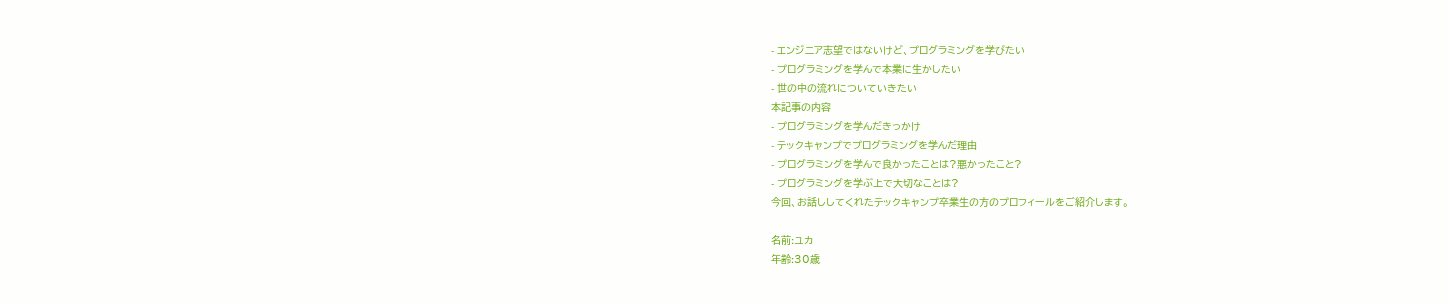- エンジニア志望ではないけど、プログラミングを学びたい
- プログラミングを学んで本業に生かしたい
- 世の中の流れについていきたい
本記事の内容
- プログラミングを学んだきっかけ
- テックキャンプでプログラミングを学んだ理由
- プログラミングを学んで良かったことは?悪かったこと?
- プログラミングを学ぶ上で大切なことは?
今回、お話ししてくれたテックキャンプ卒業生の方のプロフィールをご紹介します。

名前:ユカ
年齢:30歳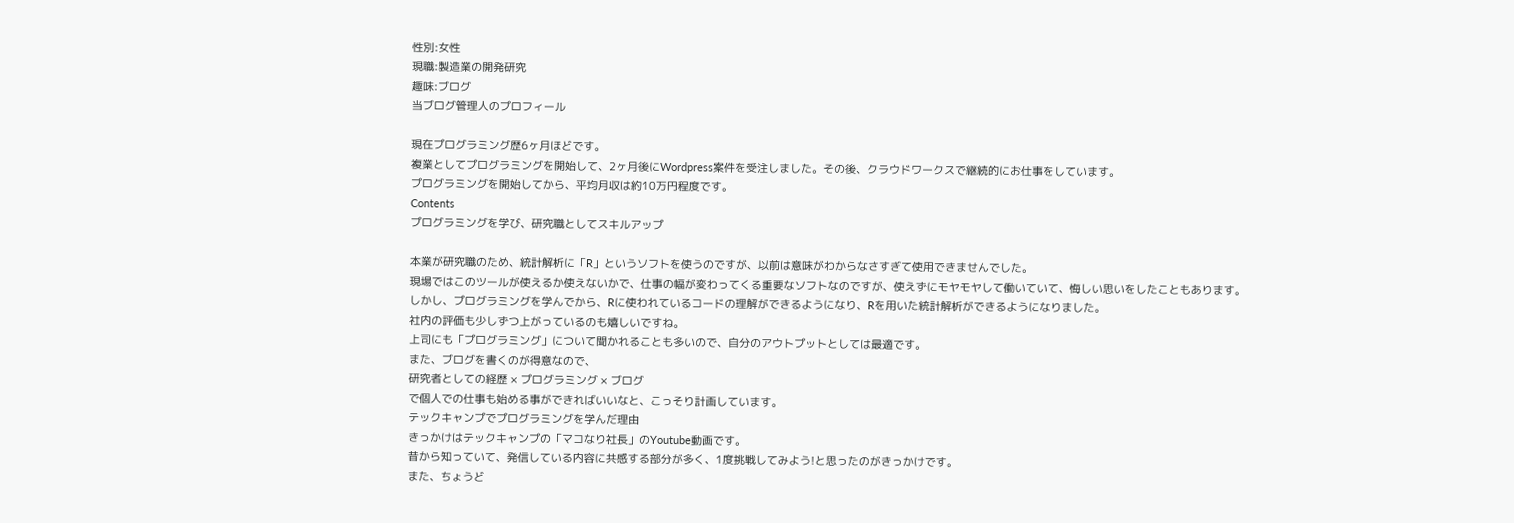性別:女性
現職:製造業の開発研究
趣味:ブログ
当ブログ管理人のプロフィール

現在プログラミング歴6ヶ月ほどです。
複業としてプログラミングを開始して、2ヶ月後にWordpress案件を受注しました。その後、クラウドワークスで継続的にお仕事をしています。
プログラミングを開始してから、平均月収は約10万円程度です。
Contents
プログラミングを学び、研究職としてスキルアップ

本業が研究職のため、統計解析に「R」というソフトを使うのですが、以前は意味がわからなさすぎて使用できませんでした。
現場ではこのツールが使えるか使えないかで、仕事の幅が変わってくる重要なソフトなのですが、使えずにモヤモヤして働いていて、悔しい思いをしたこともあります。
しかし、プログラミングを学んでから、Rに使われているコードの理解ができるようになり、Rを用いた統計解析ができるようになりました。
社内の評価も少しずつ上がっているのも嬉しいですね。
上司にも「プログラミング」について聞かれることも多いので、自分のアウトプットとしては最適です。
また、ブログを書くのが得意なので、
研究者としての経歴 × プログラミング × ブログ
で個人での仕事も始める事ができればいいなと、こっそり計画しています。
テックキャンプでプログラミングを学んだ理由
きっかけはテックキャンプの「マコなり社長」のYoutube動画です。
昔から知っていて、発信している内容に共感する部分が多く、1度挑戦してみよう!と思ったのがきっかけです。
また、ちょうど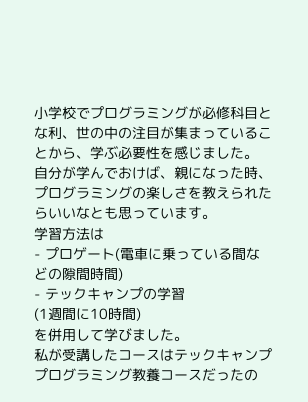小学校でプログラミングが必修科目とな利、世の中の注目が集まっていることから、学ぶ必要性を感じました。
自分が学んでおけば、親になった時、プログラミングの楽しさを教えられたらいいなとも思っています。
学習方法は
- プロゲート(電車に乗っている間などの隙間時間)
- テックキャンプの学習
(1週間に10時間)
を併用して学びました。
私が受講したコースはテックキャンプ プログラミング教養コースだったの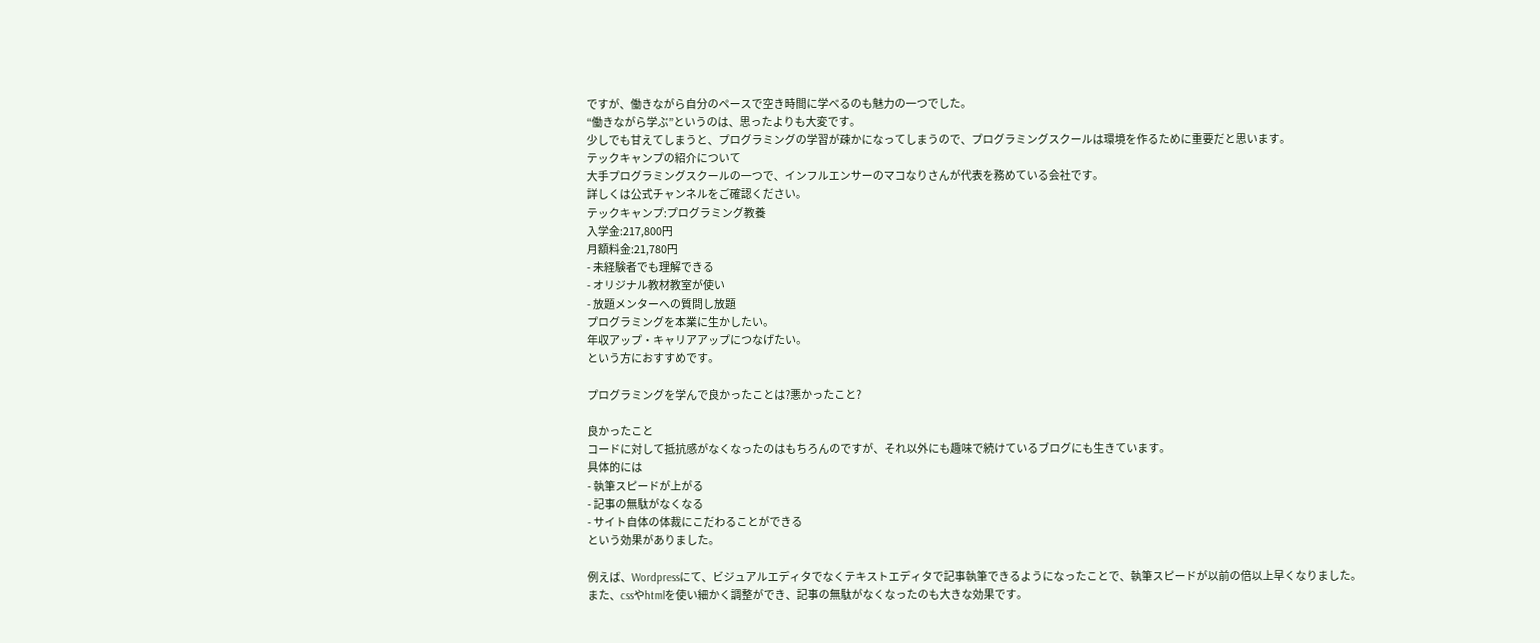ですが、働きながら自分のペースで空き時間に学べるのも魅力の一つでした。
“働きながら学ぶ”というのは、思ったよりも大変です。
少しでも甘えてしまうと、プログラミングの学習が疎かになってしまうので、プログラミングスクールは環境を作るために重要だと思います。
テックキャンプの紹介について
大手プログラミングスクールの一つで、インフルエンサーのマコなりさんが代表を務めている会社です。
詳しくは公式チャンネルをご確認ください。
テックキャンプ:プログラミング教養
入学金:217,800円
月額料金:21,780円
- 未経験者でも理解できる
- オリジナル教材教室が使い
- 放題メンターへの質問し放題
プログラミングを本業に生かしたい。
年収アップ・キャリアアップにつなげたい。
という方におすすめです。

プログラミングを学んで良かったことは?悪かったこと?

良かったこと
コードに対して抵抗感がなくなったのはもちろんのですが、それ以外にも趣味で続けているブログにも生きています。
具体的には
- 執筆スピードが上がる
- 記事の無駄がなくなる
- サイト自体の体裁にこだわることができる
という効果がありました。

例えば、Wordpressにて、ビジュアルエディタでなくテキストエディタで記事執筆できるようになったことで、執筆スピードが以前の倍以上早くなりました。
また、cssやhtmlを使い細かく調整ができ、記事の無駄がなくなったのも大きな効果です。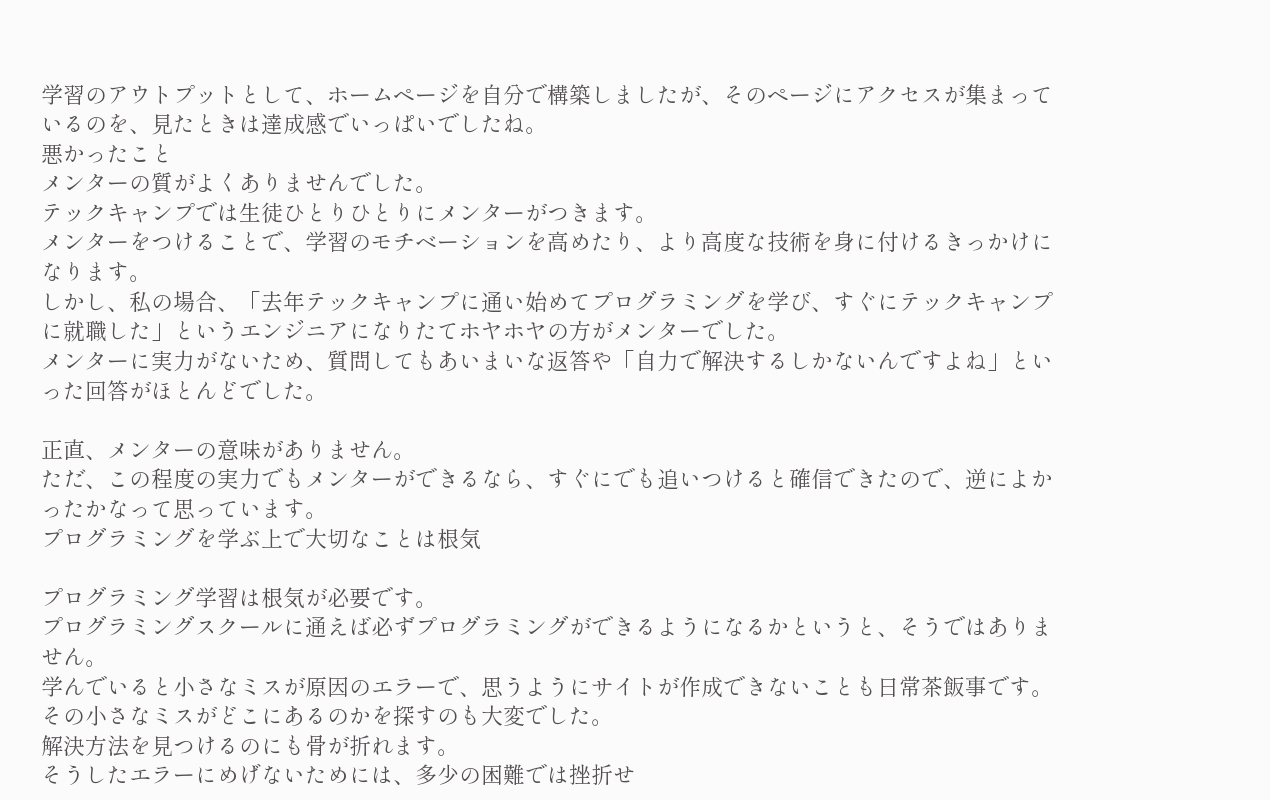学習のアウトプットとして、ホームページを自分で構築しましたが、そのページにアクセスが集まっているのを、見たときは達成感でいっぱいでしたね。
悪かったこと
メンターの質がよくありませんでした。
テックキャンプでは生徒ひとりひとりにメンターがつきます。
メンターをつけることで、学習のモチベーションを高めたり、より高度な技術を身に付けるきっかけになります。
しかし、私の場合、「去年テックキャンプに通い始めてプログラミングを学び、すぐにテックキャンプに就職した」というエンジニアになりたてホヤホヤの方がメンターでした。
メンターに実力がないため、質問してもあいまいな返答や「自力で解決するしかないんですよね」といった回答がほとんどでした。

正直、メンターの意味がありません。
ただ、この程度の実力でもメンターができるなら、すぐにでも追いつけると確信できたので、逆によかったかなって思っています。
プログラミングを学ぶ上で大切なことは根気

プログラミング学習は根気が必要です。
プログラミングスクールに通えば必ずプログラミングができるようになるかというと、そうではありません。
学んでいると小さなミスが原因のエラーで、思うようにサイトが作成できないことも日常茶飯事です。
その小さなミスがどこにあるのかを探すのも大変でした。
解決方法を見つけるのにも骨が折れます。
そうしたエラーにめげないためには、多少の困難では挫折せ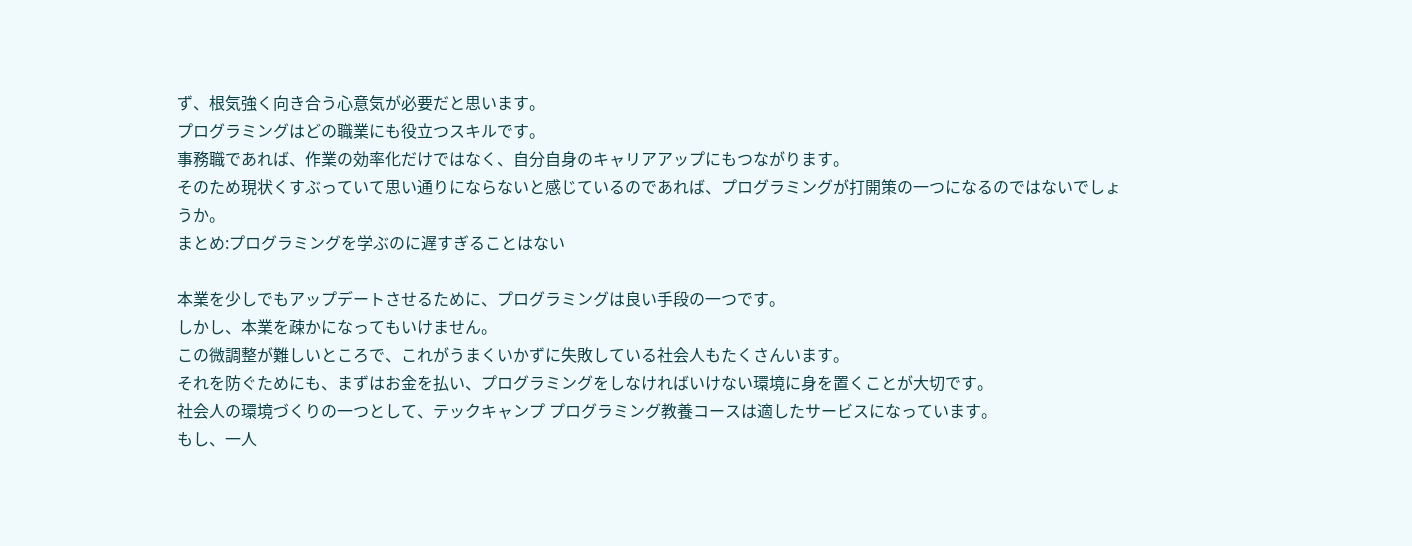ず、根気強く向き合う心意気が必要だと思います。
プログラミングはどの職業にも役立つスキルです。
事務職であれば、作業の効率化だけではなく、自分自身のキャリアアップにもつながります。
そのため現状くすぶっていて思い通りにならないと感じているのであれば、プログラミングが打開策の一つになるのではないでしょうか。
まとめ:プログラミングを学ぶのに遅すぎることはない

本業を少しでもアップデートさせるために、プログラミングは良い手段の一つです。
しかし、本業を疎かになってもいけません。
この微調整が難しいところで、これがうまくいかずに失敗している社会人もたくさんいます。
それを防ぐためにも、まずはお金を払い、プログラミングをしなければいけない環境に身を置くことが大切です。
社会人の環境づくりの一つとして、テックキャンプ プログラミング教養コースは適したサービスになっています。
もし、一人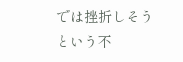では挫折しそうという不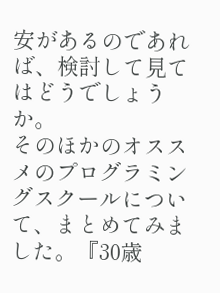安があるのであれば、検討して見てはどうでしょうか。
そのほかのオススメのプログラミングスクールについて、まとめてみました。『30歳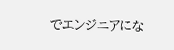でエンジニアにな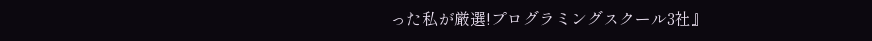った私が厳選!プログラミングスクール3社』